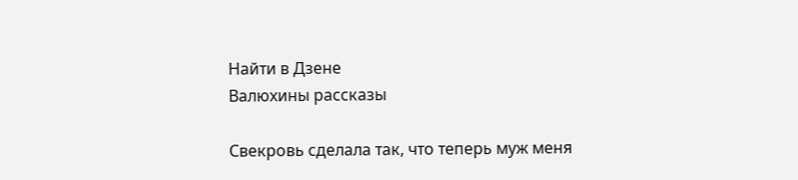Найти в Дзене
Валюхины рассказы

Свекровь сделала так, что теперь муж меня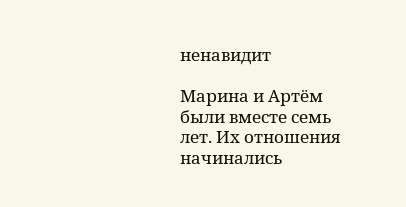ненавидит

Марина и Артём были вместе семь лет. Их отношения начинались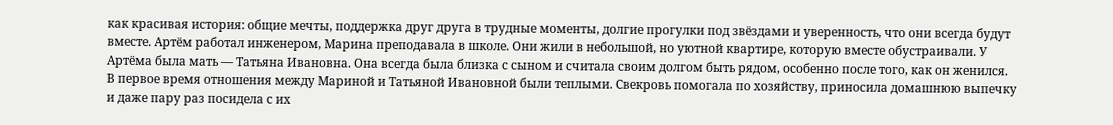как красивая история: общие мечты, поддержка друг друга в трудные моменты, долгие прогулки под звёздами и уверенность, что они всегда будут вместе. Артём работал инженером, Марина преподавала в школе. Они жили в небольшой, но уютной квартире, которую вместе обустраивали. У Артёма была мать — Татьяна Ивановна. Она всегда была близка с сыном и считала своим долгом быть рядом, особенно после того, как он женился. В первое время отношения между Мариной и Татьяной Ивановной были теплыми. Свекровь помогала по хозяйству, приносила домашнюю выпечку и даже пару раз посидела с их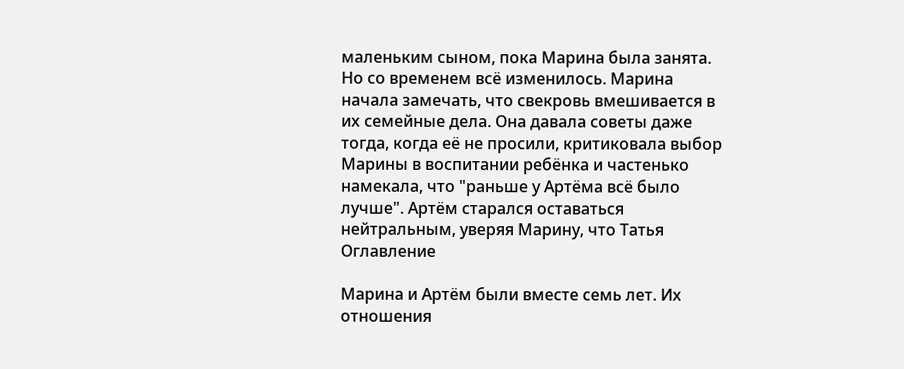маленьким сыном, пока Марина была занята. Но со временем всё изменилось. Марина начала замечать, что свекровь вмешивается в их семейные дела. Она давала советы даже тогда, когда её не просили, критиковала выбор Марины в воспитании ребёнка и частенько намекала, что "раньше у Артёма всё было лучше". Артём старался оставаться нейтральным, уверяя Марину, что Татья
Оглавление

Марина и Артём были вместе семь лет. Их отношения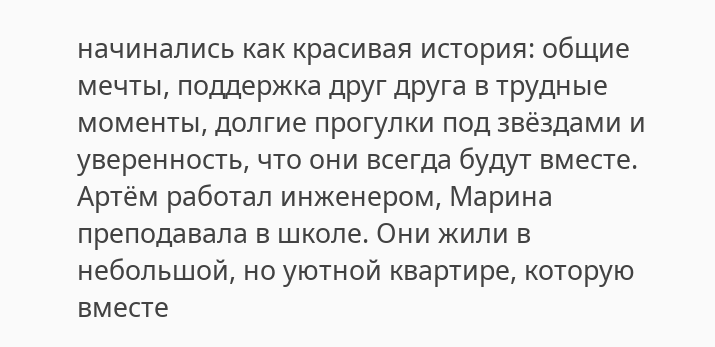начинались как красивая история: общие мечты, поддержка друг друга в трудные моменты, долгие прогулки под звёздами и уверенность, что они всегда будут вместе. Артём работал инженером, Марина преподавала в школе. Они жили в небольшой, но уютной квартире, которую вместе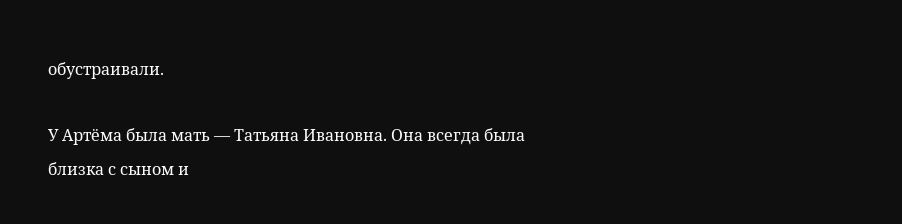обустраивали.

У Артёма была мать — Татьяна Ивановна. Она всегда была близка с сыном и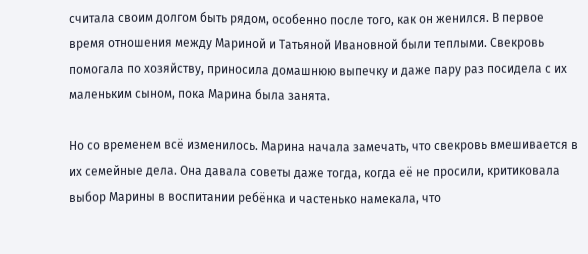считала своим долгом быть рядом, особенно после того, как он женился. В первое время отношения между Мариной и Татьяной Ивановной были теплыми. Свекровь помогала по хозяйству, приносила домашнюю выпечку и даже пару раз посидела с их маленьким сыном, пока Марина была занята.

Но со временем всё изменилось. Марина начала замечать, что свекровь вмешивается в их семейные дела. Она давала советы даже тогда, когда её не просили, критиковала выбор Марины в воспитании ребёнка и частенько намекала, что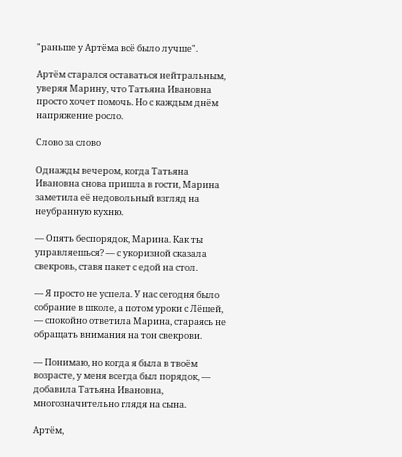"раньше у Артёма всё было лучше".

Артём старался оставаться нейтральным, уверяя Марину, что Татьяна Ивановна просто хочет помочь. Но с каждым днём напряжение росло.

Слово за слово

Однажды вечером, когда Татьяна Ивановна снова пришла в гости, Марина заметила её недовольный взгляд на неубранную кухню.

— Опять беспорядок, Марина. Как ты управляешься? — с укоризной сказала свекровь, ставя пакет с едой на стол.

— Я просто не успела. У нас сегодня было собрание в школе, а потом уроки с Лёшей, — спокойно ответила Марина, стараясь не обращать внимания на тон свекрови.

— Понимаю, но когда я была в твоём возрасте, у меня всегда был порядок, — добавила Татьяна Ивановна, многозначительно глядя на сына.

Артём,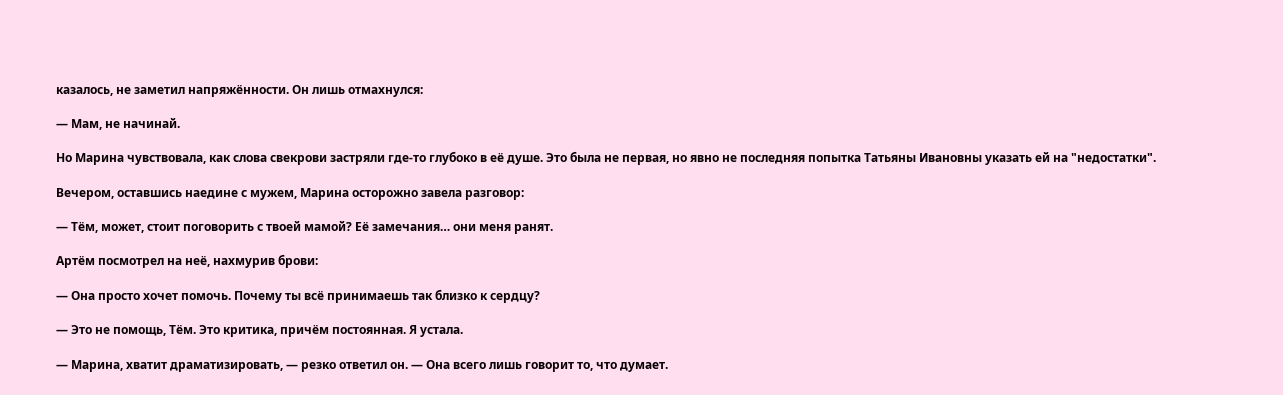казалось, не заметил напряжённости. Он лишь отмахнулся:

— Мам, не начинай.

Но Марина чувствовала, как слова свекрови застряли где-то глубоко в её душе. Это была не первая, но явно не последняя попытка Татьяны Ивановны указать ей на "недостатки".

Вечером, оставшись наедине с мужем, Марина осторожно завела разговор:

— Тём, может, стоит поговорить с твоей мамой? Её замечания… они меня ранят.

Артём посмотрел на неё, нахмурив брови:

— Она просто хочет помочь. Почему ты всё принимаешь так близко к сердцу?

— Это не помощь, Тём. Это критика, причём постоянная. Я устала.

— Марина, хватит драматизировать, — резко ответил он. — Она всего лишь говорит то, что думает.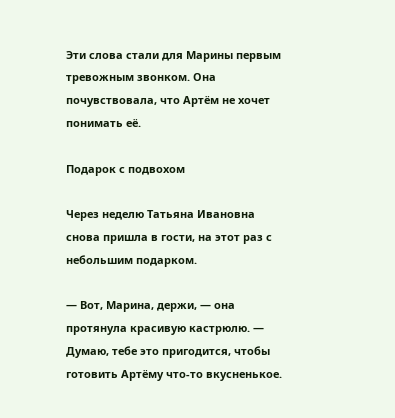Эти слова стали для Марины первым тревожным звонком. Она почувствовала, что Артём не хочет понимать её.

Подарок с подвохом

Через неделю Татьяна Ивановна снова пришла в гости, на этот раз с небольшим подарком.

— Вот, Марина, держи, — она протянула красивую кастрюлю. — Думаю, тебе это пригодится, чтобы готовить Артёму что-то вкусненькое.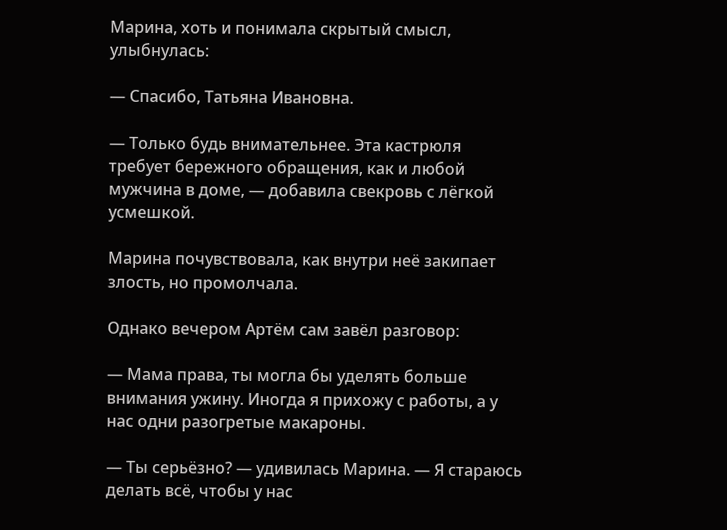Марина, хоть и понимала скрытый смысл, улыбнулась:

— Спасибо, Татьяна Ивановна.

— Только будь внимательнее. Эта кастрюля требует бережного обращения, как и любой мужчина в доме, — добавила свекровь с лёгкой усмешкой.

Марина почувствовала, как внутри неё закипает злость, но промолчала.

Однако вечером Артём сам завёл разговор:

— Мама права, ты могла бы уделять больше внимания ужину. Иногда я прихожу с работы, а у нас одни разогретые макароны.

— Ты серьёзно? — удивилась Марина. — Я стараюсь делать всё, чтобы у нас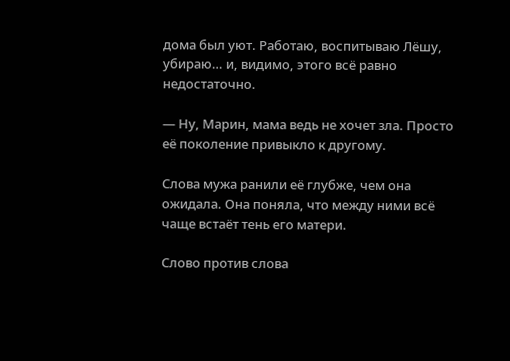дома был уют. Работаю, воспитываю Лёшу, убираю… и, видимо, этого всё равно недостаточно.

— Ну, Марин, мама ведь не хочет зла. Просто её поколение привыкло к другому.

Слова мужа ранили её глубже, чем она ожидала. Она поняла, что между ними всё чаще встаёт тень его матери.

Слово против слова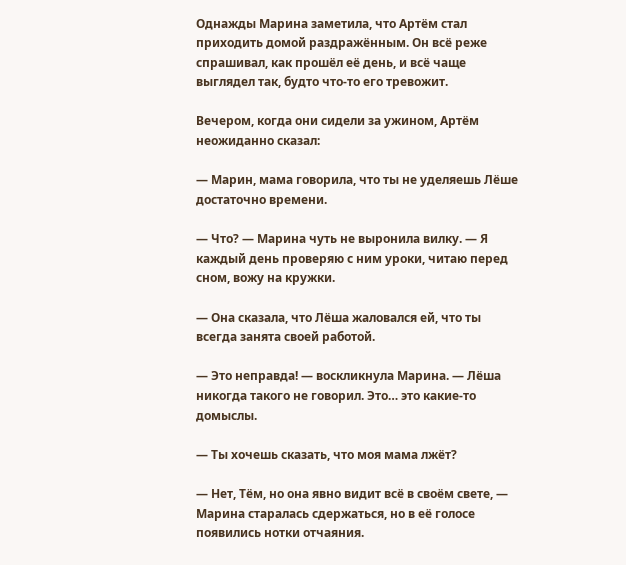Однажды Марина заметила, что Артём стал приходить домой раздражённым. Он всё реже спрашивал, как прошёл её день, и всё чаще выглядел так, будто что-то его тревожит.

Вечером, когда они сидели за ужином, Артём неожиданно сказал:

— Марин, мама говорила, что ты не уделяешь Лёше достаточно времени.

— Что? — Марина чуть не выронила вилку. — Я каждый день проверяю с ним уроки, читаю перед сном, вожу на кружки.

— Она сказала, что Лёша жаловался ей, что ты всегда занята своей работой.

— Это неправда! — воскликнула Марина. — Лёша никогда такого не говорил. Это… это какие-то домыслы.

— Ты хочешь сказать, что моя мама лжёт?

— Нет, Тём, но она явно видит всё в своём свете, — Марина старалась сдержаться, но в её голосе появились нотки отчаяния.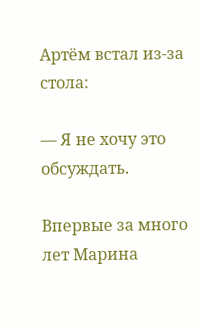Артём встал из-за стола:

— Я не хочу это обсуждать.

Впервые за много лет Марина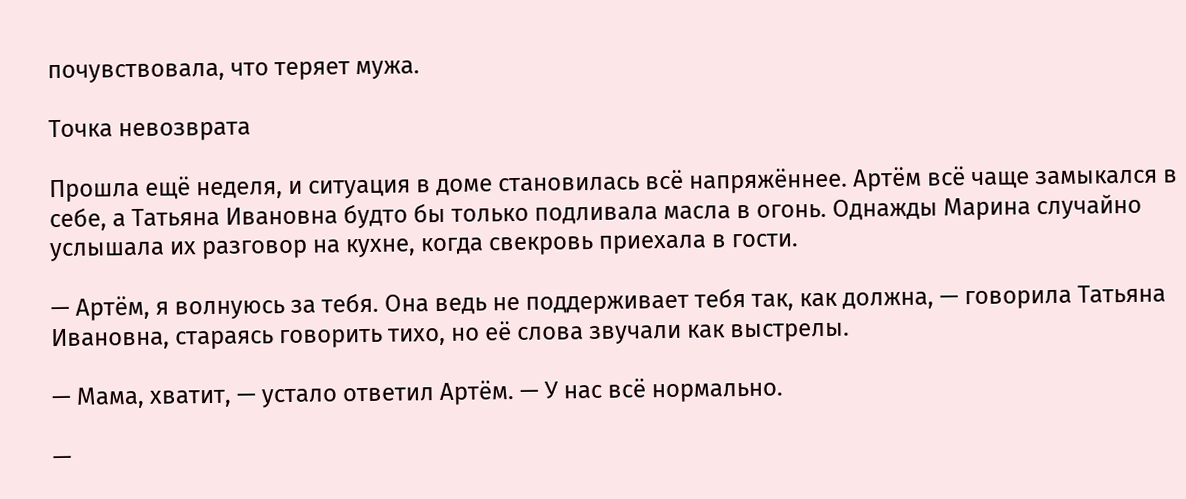почувствовала, что теряет мужа.

Точка невозврата

Прошла ещё неделя, и ситуация в доме становилась всё напряжённее. Артём всё чаще замыкался в себе, а Татьяна Ивановна будто бы только подливала масла в огонь. Однажды Марина случайно услышала их разговор на кухне, когда свекровь приехала в гости.

— Артём, я волнуюсь за тебя. Она ведь не поддерживает тебя так, как должна, — говорила Татьяна Ивановна, стараясь говорить тихо, но её слова звучали как выстрелы.

— Мама, хватит, — устало ответил Артём. — У нас всё нормально.

—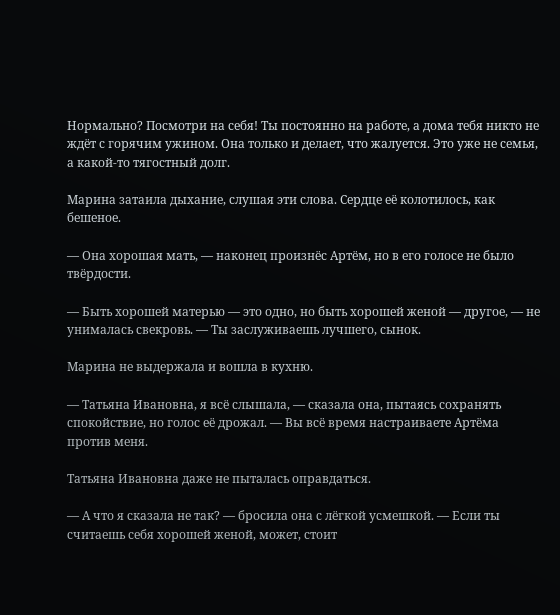Нормально? Посмотри на себя! Ты постоянно на работе, а дома тебя никто не ждёт с горячим ужином. Она только и делает, что жалуется. Это уже не семья, а какой-то тягостный долг.

Марина затаила дыхание, слушая эти слова. Сердце её колотилось, как бешеное.

— Она хорошая мать, — наконец произнёс Артём, но в его голосе не было твёрдости.

— Быть хорошей матерью — это одно, но быть хорошей женой — другое, — не унималась свекровь. — Ты заслуживаешь лучшего, сынок.

Марина не выдержала и вошла в кухню.

— Татьяна Ивановна, я всё слышала, — сказала она, пытаясь сохранять спокойствие, но голос её дрожал. — Вы всё время настраиваете Артёма против меня.

Татьяна Ивановна даже не пыталась оправдаться.

— А что я сказала не так? — бросила она с лёгкой усмешкой. — Если ты считаешь себя хорошей женой, может, стоит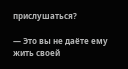прислушаться?

— Это вы не даёте ему жить своей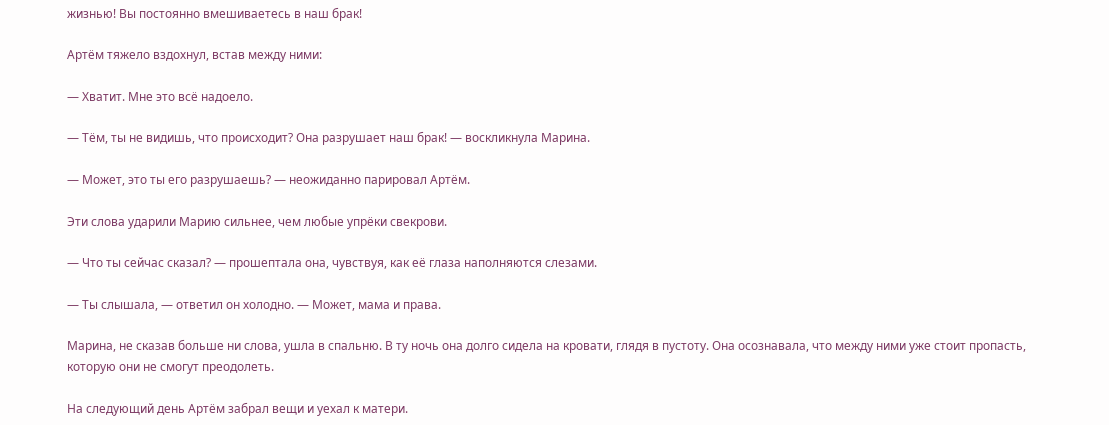жизнью! Вы постоянно вмешиваетесь в наш брак!

Артём тяжело вздохнул, встав между ними:

— Хватит. Мне это всё надоело.

— Тём, ты не видишь, что происходит? Она разрушает наш брак! — воскликнула Марина.

— Может, это ты его разрушаешь? — неожиданно парировал Артём.

Эти слова ударили Марию сильнее, чем любые упрёки свекрови.

— Что ты сейчас сказал? — прошептала она, чувствуя, как её глаза наполняются слезами.

— Ты слышала, — ответил он холодно. — Может, мама и права.

Марина, не сказав больше ни слова, ушла в спальню. В ту ночь она долго сидела на кровати, глядя в пустоту. Она осознавала, что между ними уже стоит пропасть, которую они не смогут преодолеть.

На следующий день Артём забрал вещи и уехал к матери.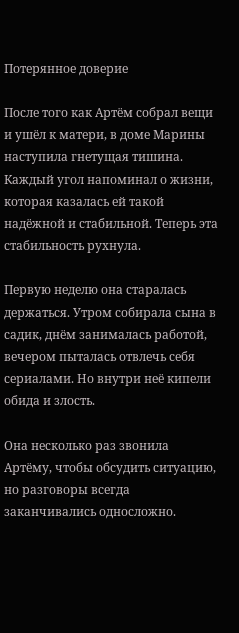Потерянное доверие

После того как Артём собрал вещи и ушёл к матери, в доме Марины наступила гнетущая тишина. Каждый угол напоминал о жизни, которая казалась ей такой надёжной и стабильной. Теперь эта стабильность рухнула.

Первую неделю она старалась держаться. Утром собирала сына в садик, днём занималась работой, вечером пыталась отвлечь себя сериалами. Но внутри неё кипели обида и злость.

Она несколько раз звонила Артёму, чтобы обсудить ситуацию, но разговоры всегда заканчивались односложно.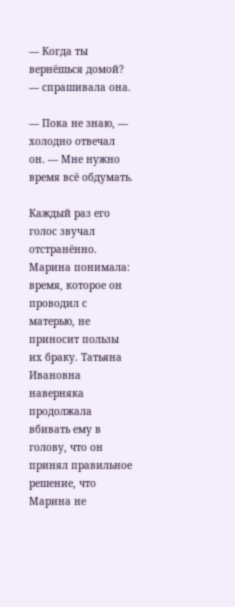— Когда ты вернёшься домой? — спрашивала она.

— Пока не знаю, — холодно отвечал он. — Мне нужно время всё обдумать.

Каждый раз его голос звучал отстранённо. Марина понимала: время, которое он проводил с матерью, не приносит пользы их браку. Татьяна Ивановна наверняка продолжала вбивать ему в голову, что он принял правильное решение, что Марина не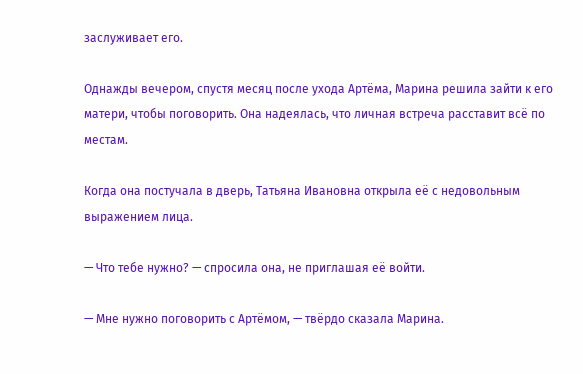заслуживает его.

Однажды вечером, спустя месяц после ухода Артёма, Марина решила зайти к его матери, чтобы поговорить. Она надеялась, что личная встреча расставит всё по местам.

Когда она постучала в дверь, Татьяна Ивановна открыла её с недовольным выражением лица.

— Что тебе нужно? — спросила она, не приглашая её войти.

— Мне нужно поговорить с Артёмом, — твёрдо сказала Марина.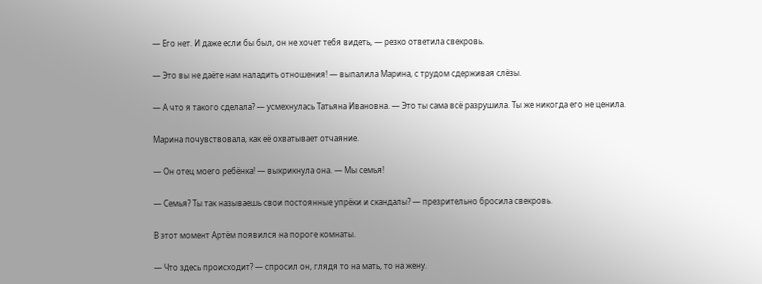— Его нет. И даже если бы был, он не хочет тебя видеть, — резко ответила свекровь.

— Это вы не даёте нам наладить отношения! — выпалила Марина, с трудом сдерживая слёзы.

— А что я такого сделала? — усмехнулась Татьяна Ивановна. — Это ты сама всё разрушила. Ты же никогда его не ценила.

Марина почувствовала, как её охватывает отчаяние.

— Он отец моего ребёнка! — выкрикнула она. — Мы семья!

— Семья? Ты так называешь свои постоянные упрёки и скандалы? — презрительно бросила свекровь.

В этот момент Артём появился на пороге комнаты.

— Что здесь происходит? — спросил он, глядя то на мать, то на жену.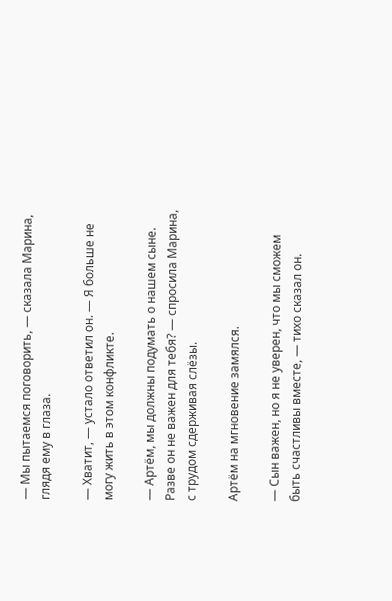— Мы пытаемся поговорить, — сказала Марина, глядя ему в глаза.

— Хватит, — устало ответил он. — Я больше не могу жить в этом конфликте.

— Артём, мы должны подумать о нашем сыне. Разве он не важен для тебя? — спросила Марина, с трудом сдерживая слёзы.

Артём на мгновение замялся.

— Сын важен, но я не уверен, что мы сможем быть счастливы вместе, — тихо сказал он.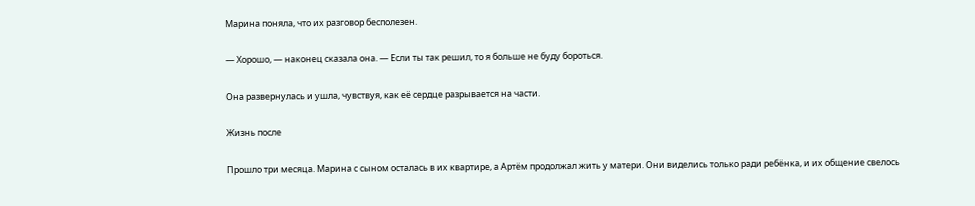Марина поняла, что их разговор бесполезен.

— Хорошо, — наконец сказала она. — Если ты так решил, то я больше не буду бороться.

Она развернулась и ушла, чувствуя, как её сердце разрывается на части.

Жизнь после

Прошло три месяца. Марина с сыном осталась в их квартире, а Артём продолжал жить у матери. Они виделись только ради ребёнка, и их общение свелось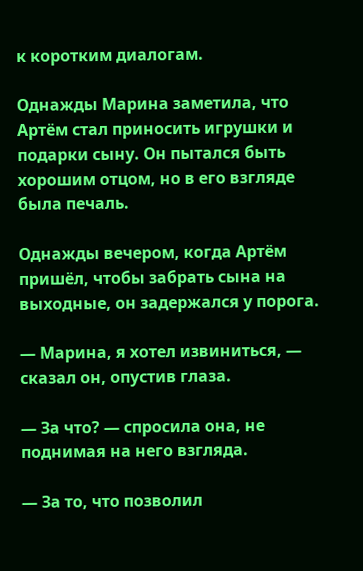к коротким диалогам.

Однажды Марина заметила, что Артём стал приносить игрушки и подарки сыну. Он пытался быть хорошим отцом, но в его взгляде была печаль.

Однажды вечером, когда Артём пришёл, чтобы забрать сына на выходные, он задержался у порога.

— Марина, я хотел извиниться, — сказал он, опустив глаза.

— За что? — спросила она, не поднимая на него взгляда.

— За то, что позволил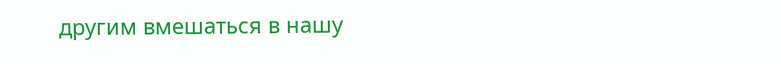другим вмешаться в нашу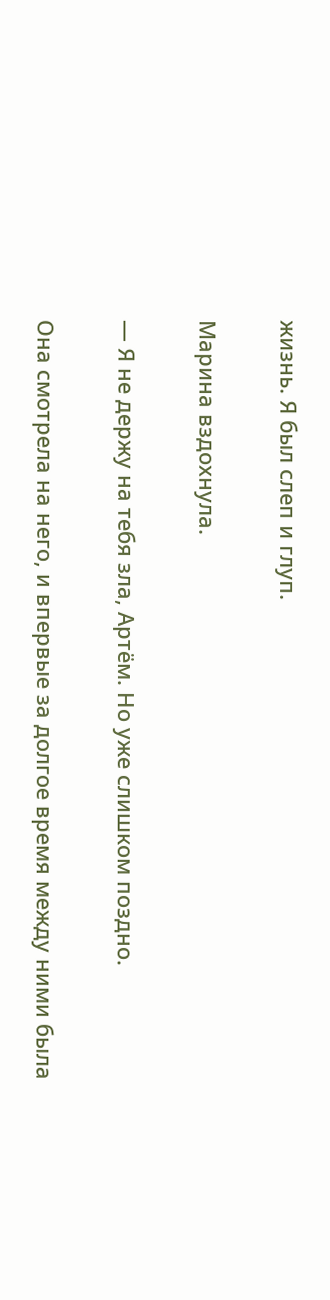жизнь. Я был слеп и глуп.

Марина вздохнула.

— Я не держу на тебя зла, Артём. Но уже слишком поздно.

Она смотрела на него, и впервые за долгое время между ними была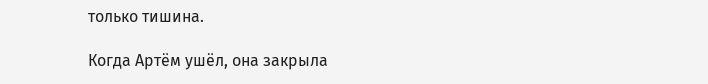только тишина.

Когда Артём ушёл, она закрыла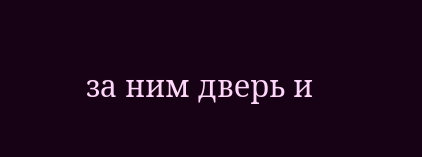за ним дверь и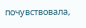почувствовала,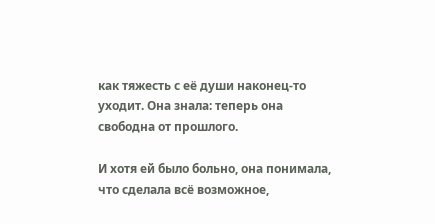как тяжесть с её души наконец-то уходит. Она знала: теперь она свободна от прошлого.

И хотя ей было больно, она понимала, что сделала всё возможное,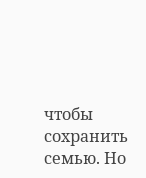чтобы сохранить семью. Но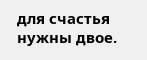для счастья нужны двое.